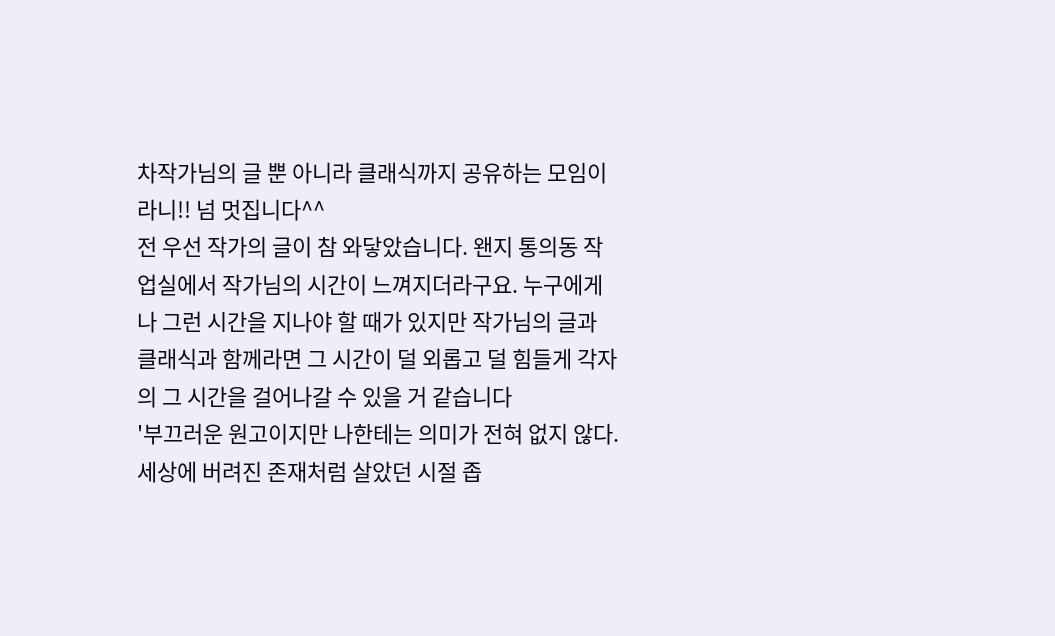차작가님의 글 뿐 아니라 클래식까지 공유하는 모임이라니!! 넘 멋집니다^^
전 우선 작가의 글이 참 와닿았습니다. 왠지 통의동 작업실에서 작가님의 시간이 느껴지더라구요. 누구에게나 그런 시간을 지나야 할 때가 있지만 작가님의 글과 클래식과 함께라면 그 시간이 덜 외롭고 덜 힘들게 각자의 그 시간을 걸어나갈 수 있을 거 같습니다
'부끄러운 원고이지만 나한테는 의미가 전혀 없지 않다. 세상에 버려진 존재처럼 살았던 시절 좁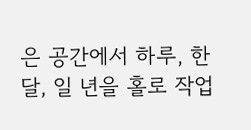은 공간에서 하루, 한 달, 일 년을 홀로 작업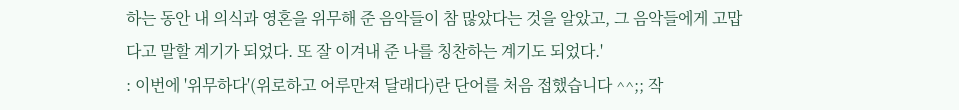하는 동안 내 의식과 영혼을 위무해 준 음악들이 참 많았다는 것을 알았고, 그 음악들에게 고맙다고 말할 계기가 되었다. 또 잘 이겨내 준 나를 칭찬하는 계기도 되었다.'
: 이번에 '위무하다'(위로하고 어루만져 달래다)란 단어를 처음 접했습니다 ^^;; 작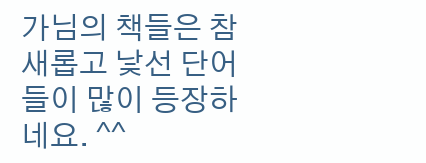가님의 책들은 참 새롭고 낯선 단어들이 많이 등장하네요. ^^